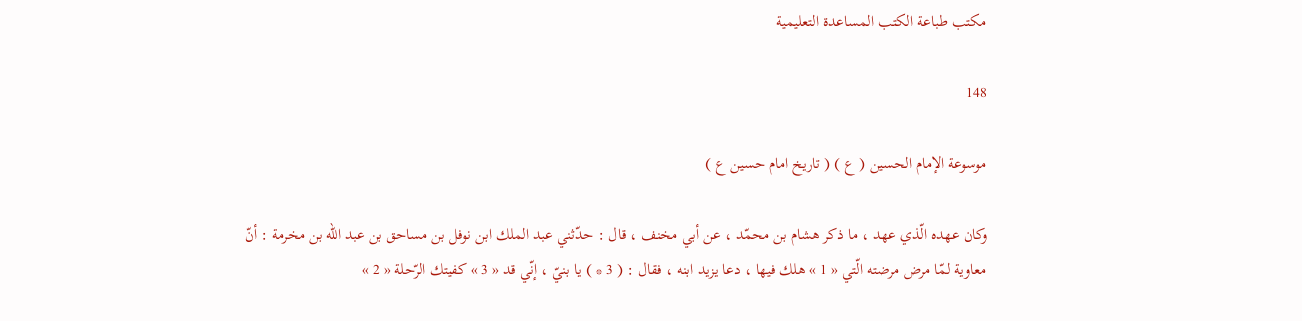مكتب طباعة الكتب المساعدة التعليمية

148

موسوعة الإمام الحسين ( ع ) ( تاريخ امام حسين ع )

وكان عهده الّذي عهد ، ما ذكر هشام بن محمّد ، عن أبي مخنف ، قال : حدّثني عبد الملك ابن نوفل بن مساحق بن عبد اللّه بن مخرمة : أنّ معاوية لمّا مرض مرضته الّتي « 1 » هلك فيها ، دعا يزيد ابنه ، فقال : ( 3 * ) يا بنيّ ، إنّي قد « 3 » كفيتك الرّحلة « 2 »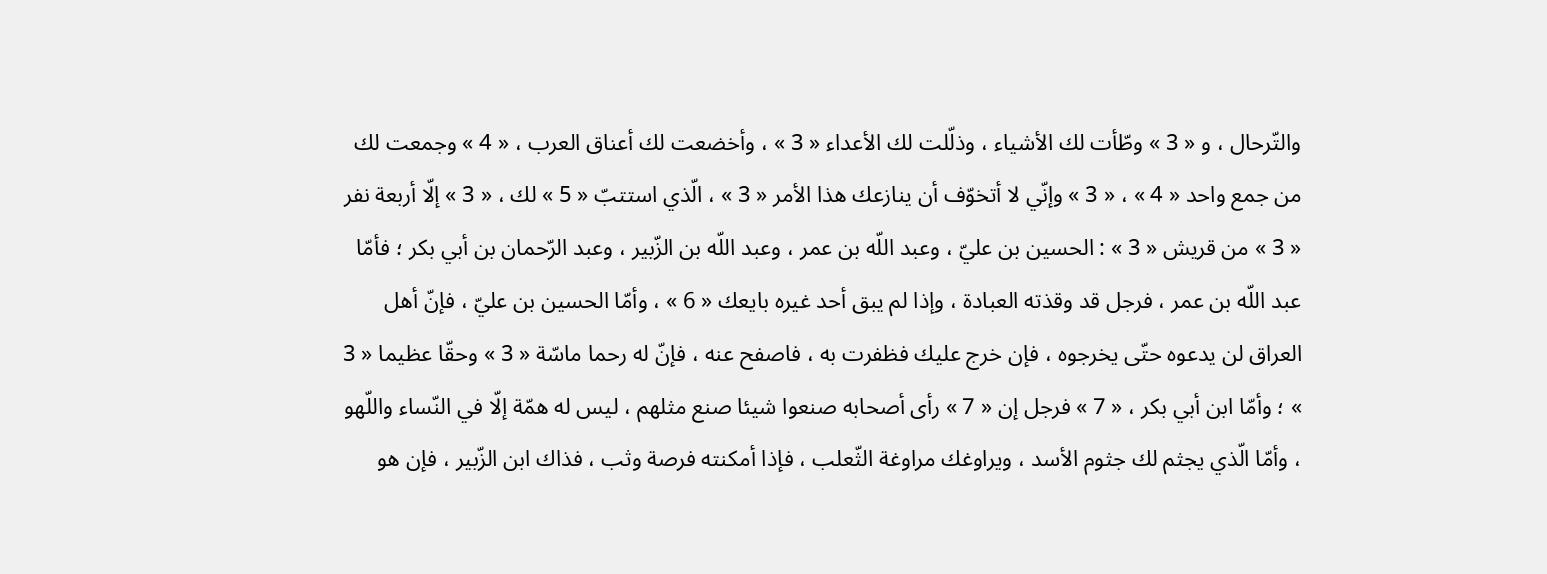والتّرحال ، و « 3 » وطّأت لك الأشياء ، وذلّلت لك الأعداء « 3 » ، وأخضعت لك أعناق العرب ، « 4 » وجمعت لك من جمع واحد « 4 » ، « 3 » وإنّي لا أتخوّف أن ينازعك هذا الأمر « 3 » ، الّذي استتبّ « 5 » لك ، « 3 » إلّا أربعة نفر « 3 » من قريش « 3 » : الحسين بن عليّ ، وعبد اللّه بن عمر ، وعبد اللّه بن الزّبير ، وعبد الرّحمان بن أبي بكر ؛ فأمّا عبد اللّه بن عمر ، فرجل قد وقذته العبادة ، وإذا لم يبق أحد غيره بايعك « 6 » ، وأمّا الحسين بن عليّ ، فإنّ أهل العراق لن يدعوه حتّى يخرجوه ، فإن خرج عليك فظفرت به ، فاصفح عنه ، فإنّ له رحما ماسّة « 3 » وحقّا عظيما « 3 » ؛ وأمّا ابن أبي بكر ، « 7 » فرجل إن « 7 » رأى أصحابه صنعوا شيئا صنع مثلهم ، ليس له همّة إلّا في النّساء واللّهو ، وأمّا الّذي يجثم لك جثوم الأسد ، ويراوغك مراوغة الثّعلب ، فإذا أمكنته فرصة وثب ، فذاك ابن الزّبير ، فإن هو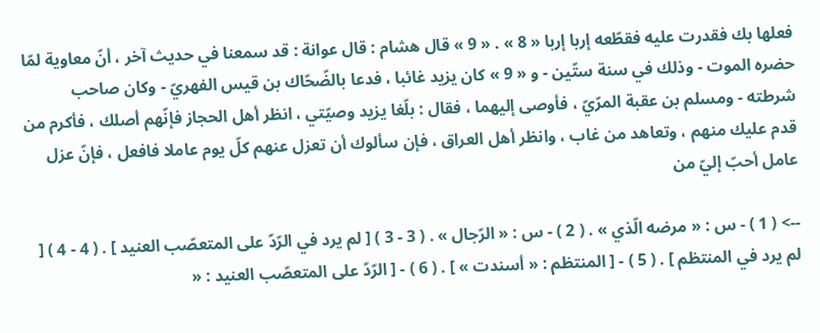فعلها بك فقدرت عليه فقطّعه إربا إربا « 8 » . « 9 » قال هشام : قال عوانة : قد سمعنا في حديث آخر ، أنّ معاوية لمّا حضره الموت - وذلك في سنة ستّين - و « 9 » كان يزيد غائبا ، فدعا بالضّحّاك بن قيس الفهريّ - وكان صاحب شرطته - ومسلم بن عقبة المرّيّ ، فأوصى إليهما ، فقال : بلّغا يزيد وصيّتي ، انظر أهل الحجاز فإنّهم أصلك ، فأكرم من قدم عليك منهم ، وتعاهد من غاب ، وانظر أهل العراق ، فإن سألوك أن تعزل عنهم كلّ يوم عاملا فافعل ، فإنّ عزل عامل أحبّ إليّ من

--> ( 1 ) - س : « مرضه الّذي » . ( 2 ) - س : « الرّجال » . ( 3 - 3 ) [ لم يرد في الرّدّ على المتعصّب العنيد ] . ( 4 - 4 ) [ لم يرد في المنتظم ] . ( 5 ) - [ المنتظم : « أسندت » ] . ( 6 ) - [ الرّدّ على المتعصّب العنيد : «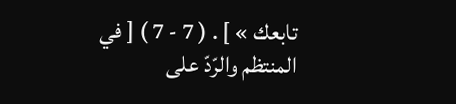تابعك » ] . ( 7 - 7 ) [ في المنتظم والرّدّ على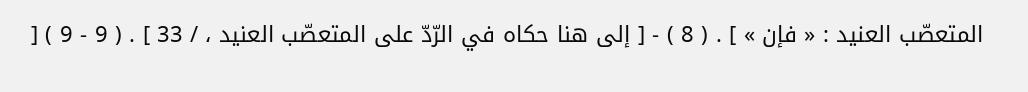المتعصّب العنيد : « فإن » ] . ( 8 ) - [ إلى هنا حكاه في الرّدّ على المتعصّب العنيد ، / 33 ] . ( 9 - 9 ) [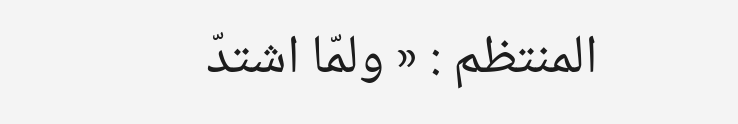المنتظم : « ولمّا اشتدّ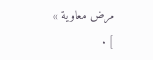مرض معاوية » ] .